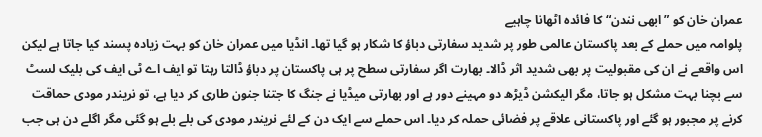عمران خان کو ”ابھی نندن“ کا فائدہ اٹھانا چاہیے
پلوامہ میں حملے کے بعد پاکستان عالمی طور پر شدید سفارتی دباؤ کا شکار ہو گیا تھا۔ انڈیا میں عمران خان کو بہت زیادہ پسند کیا جاتا ہے لیکن اس واقعے نے ان کی مقبولیت پر بھی شدید اثر ڈالا۔ بھارت اگر سفارتی سطح پر ہی پاکستان پر دباؤ ڈالتا رہتا تو ایف اے ٹی ایف کی بلیک لسٹ سے بچنا بہت مشکل ہو جاتا، مگر الیکشن ڈیڑھ دو مہینے دور ہے اور بھارتی میڈیا نے جنگ کا جتنا جنون طاری کر دیا ہے، تو نریندر مودی حماقت کرنے پر مجبور ہو گئے اور پاکستانی علاقے پر فضائی حملہ کر دیا۔ اس حملے سے ایک دن کے لئے نریندر مودی کی بلے بلے ہو گئی مگر اگلے دن ہی جب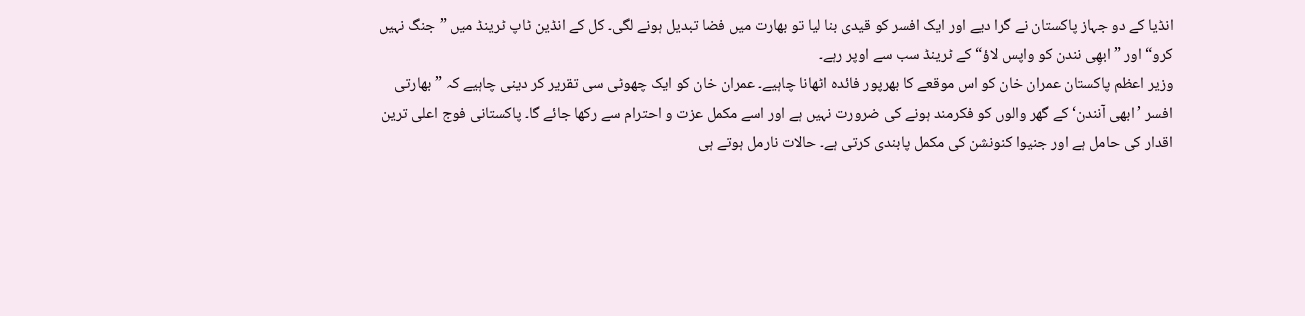انڈیا کے دو جہاز پاکستان نے گرا دیے اور ایک افسر کو قیدی بنا لیا تو بھارت میں فضا تبدیل ہونے لگی۔ کل کے انڈین ٹاپ ٹرینڈ میں ”جنگ نہیں کرو“ اور ”ابھِی نندن کو واپس لاؤ“ کے ٹرینڈ سب سے اوپر رہے۔
وزیر اعظم پاکستان عمران خان کو اس موقعے کا بھرپور فائدہ اٹھانا چاہیے۔ عمران خان کو ایک چھوٹی سی تقریر کر دینی چاہیے کہ ”بھارتی افسر ’ابھی آنندن‘ کے گھر والوں کو فکرمند ہونے کی ضرورت نہیں ہے اور اسے مکمل عزت و احترام سے رکھا جائے گا۔ پاکستانی فوج اعلی ترین اقدار کی حامل ہے اور جنیوا کنونشن کی مکمل پابندی کرتی ہے۔ حالات نارمل ہوتے ہی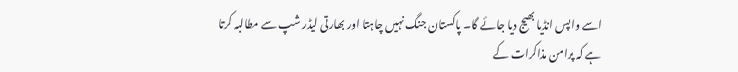اسے واپس انڈیا بھیج دیا جائے گا۔ پاکستان جنگ نہیں چاہتا اور بھارتی لیڈر شپ سے مطالبہ کرتا ہے کہ پرامن مذاکرات کے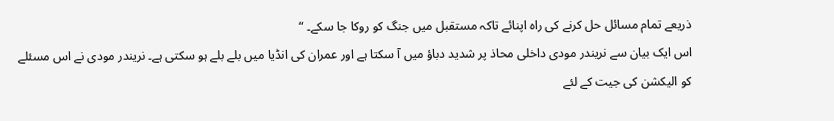ذریعے تمام مسائل حل کرنے کی راہ اپنائے تاکہ مستقبل میں جنگ کو روکا جا سکے۔ “
اس ایک بیان سے نریندر مودی داخلی محاذ پر شدید دباؤ میں آ سکتا ہے اور عمران کی انڈیا میں بلے بلے ہو سکتی ہے۔ نریندر مودی نے اس مسئلے کو الیکشن کی جیت کے لئے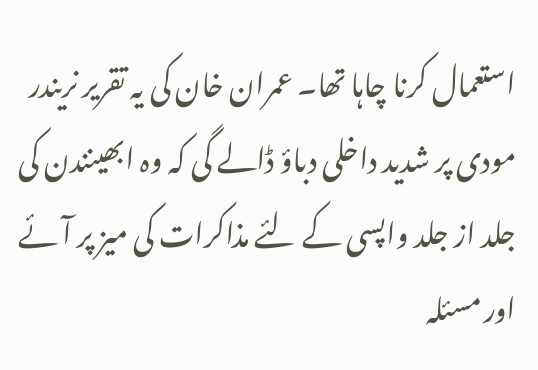استعمال کرنا چاہا تھا۔ عمران خان کی یہ تقریر نریندر مودی پر شدید داخلی دباؤ ڈالے گی کہ وہ ابھینندن کی جلد از جلد واپسی کے لئے مذاکرات کی میز پر آئے اور مسئلہ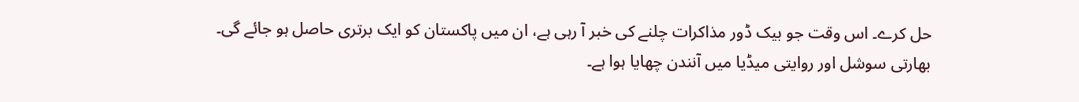حل کرے۔ اس وقت جو بیک ڈور مذاکرات چلنے کی خبر آ رہی ہے، ان میں پاکستان کو ایک برتری حاصل ہو جائے گی۔ بھارتی سوشل اور روایتی میڈیا میں آنندن چھایا ہوا ہے۔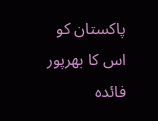پاکستان کو اس کا بھرپور فائدہ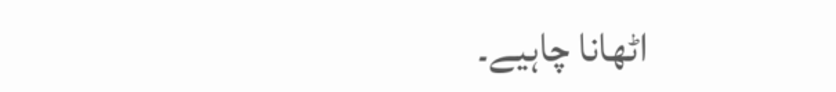اٹھانا چاہیے۔